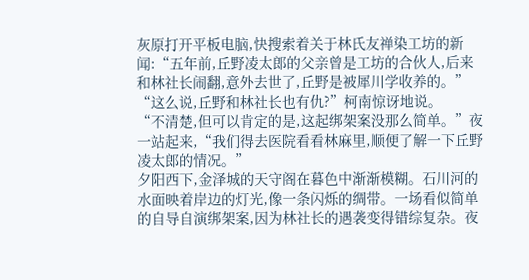灰原打开平板电脑,快搜索着关于林氏友禅染工坊的新闻:“五年前,丘野凌太郎的父亲曾是工坊的合伙人,后来和林社长闹翻,意外去世了,丘野是被犀川学收养的。”
“这么说,丘野和林社长也有仇?”柯南惊讶地说。
“不清楚,但可以肯定的是,这起绑架案没那么简单。”夜一站起来,“我们得去医院看看林麻里,顺便了解一下丘野凌太郎的情况。”
夕阳西下,金泽城的天守阁在暮色中渐渐模糊。石川河的水面映着岸边的灯光,像一条闪烁的绸带。一场看似简单的自导自演绑架案,因为林社长的遇袭变得错综复杂。夜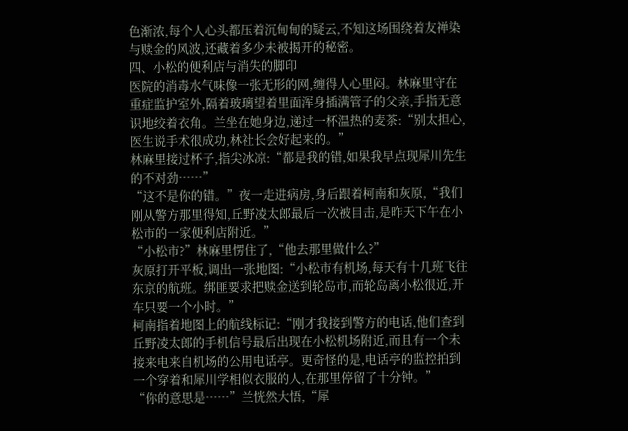色渐浓,每个人心头都压着沉甸甸的疑云,不知这场围绕着友禅染与赎金的风波,还藏着多少未被揭开的秘密。
四、小松的便利店与消失的脚印
医院的消毒水气味像一张无形的网,缠得人心里闷。林麻里守在重症监护室外,隔着玻璃望着里面浑身插满管子的父亲,手指无意识地绞着衣角。兰坐在她身边,递过一杯温热的麦茶:“别太担心,医生说手术很成功,林社长会好起来的。”
林麻里接过杯子,指尖冰凉:“都是我的错,如果我早点现犀川先生的不对劲……”
“这不是你的错。”夜一走进病房,身后跟着柯南和灰原,“我们刚从警方那里得知,丘野凌太郎最后一次被目击,是昨天下午在小松市的一家便利店附近。”
“小松市?”林麻里愣住了,“他去那里做什么?”
灰原打开平板,调出一张地图:“小松市有机场,每天有十几班飞往东京的航班。绑匪要求把赎金送到轮岛市,而轮岛离小松很近,开车只要一个小时。”
柯南指着地图上的航线标记:“刚才我接到警方的电话,他们查到丘野凌太郎的手机信号最后出现在小松机场附近,而且有一个未接来电来自机场的公用电话亭。更奇怪的是,电话亭的监控拍到一个穿着和犀川学相似衣服的人,在那里停留了十分钟。”
“你的意思是……”兰恍然大悟,“犀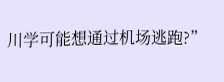川学可能想通过机场逃跑?”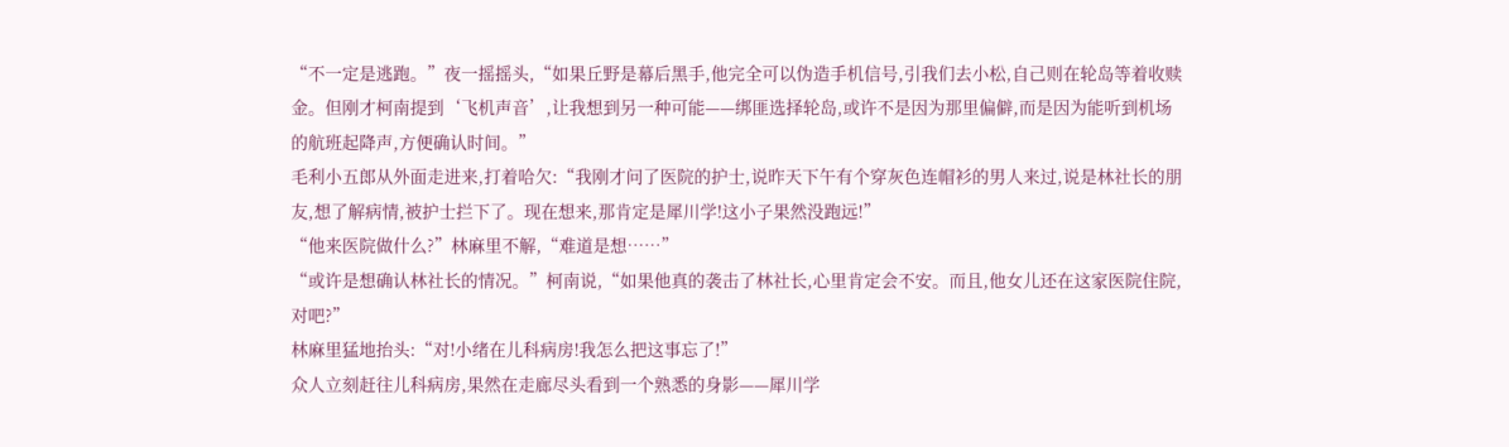“不一定是逃跑。”夜一摇摇头,“如果丘野是幕后黑手,他完全可以伪造手机信号,引我们去小松,自己则在轮岛等着收赎金。但刚才柯南提到‘飞机声音’,让我想到另一种可能——绑匪选择轮岛,或许不是因为那里偏僻,而是因为能听到机场的航班起降声,方便确认时间。”
毛利小五郎从外面走进来,打着哈欠:“我刚才问了医院的护士,说昨天下午有个穿灰色连帽衫的男人来过,说是林社长的朋友,想了解病情,被护士拦下了。现在想来,那肯定是犀川学!这小子果然没跑远!”
“他来医院做什么?”林麻里不解,“难道是想……”
“或许是想确认林社长的情况。”柯南说,“如果他真的袭击了林社长,心里肯定会不安。而且,他女儿还在这家医院住院,对吧?”
林麻里猛地抬头:“对!小绪在儿科病房!我怎么把这事忘了!”
众人立刻赶往儿科病房,果然在走廊尽头看到一个熟悉的身影——犀川学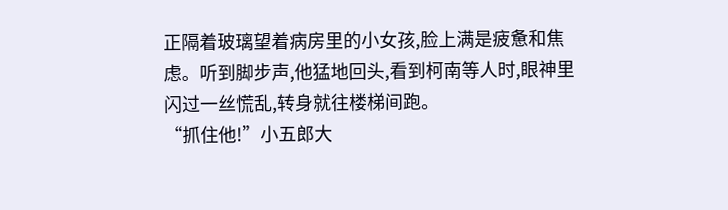正隔着玻璃望着病房里的小女孩,脸上满是疲惫和焦虑。听到脚步声,他猛地回头,看到柯南等人时,眼神里闪过一丝慌乱,转身就往楼梯间跑。
“抓住他!”小五郎大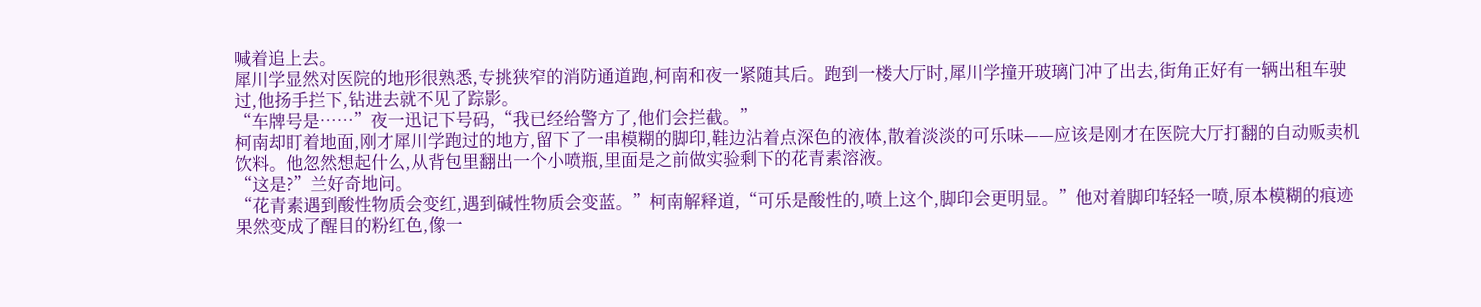喊着追上去。
犀川学显然对医院的地形很熟悉,专挑狭窄的消防通道跑,柯南和夜一紧随其后。跑到一楼大厅时,犀川学撞开玻璃门冲了出去,街角正好有一辆出租车驶过,他扬手拦下,钻进去就不见了踪影。
“车牌号是……”夜一迅记下号码,“我已经给警方了,他们会拦截。”
柯南却盯着地面,刚才犀川学跑过的地方,留下了一串模糊的脚印,鞋边沾着点深色的液体,散着淡淡的可乐味——应该是刚才在医院大厅打翻的自动贩卖机饮料。他忽然想起什么,从背包里翻出一个小喷瓶,里面是之前做实验剩下的花青素溶液。
“这是?”兰好奇地问。
“花青素遇到酸性物质会变红,遇到碱性物质会变蓝。”柯南解释道,“可乐是酸性的,喷上这个,脚印会更明显。”他对着脚印轻轻一喷,原本模糊的痕迹果然变成了醒目的粉红色,像一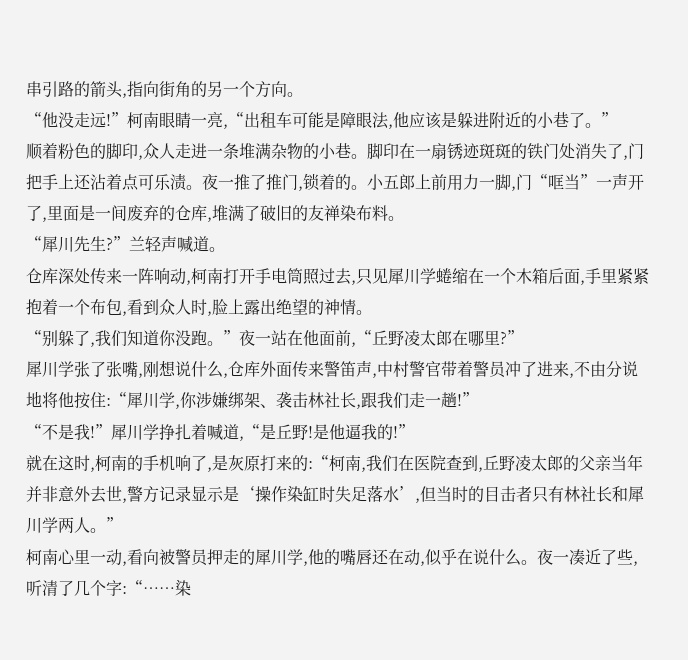串引路的箭头,指向街角的另一个方向。
“他没走远!”柯南眼睛一亮,“出租车可能是障眼法,他应该是躲进附近的小巷了。”
顺着粉色的脚印,众人走进一条堆满杂物的小巷。脚印在一扇锈迹斑斑的铁门处消失了,门把手上还沾着点可乐渍。夜一推了推门,锁着的。小五郎上前用力一脚,门“哐当”一声开了,里面是一间废弃的仓库,堆满了破旧的友禅染布料。
“犀川先生?”兰轻声喊道。
仓库深处传来一阵响动,柯南打开手电筒照过去,只见犀川学蜷缩在一个木箱后面,手里紧紧抱着一个布包,看到众人时,脸上露出绝望的神情。
“别躲了,我们知道你没跑。”夜一站在他面前,“丘野凌太郎在哪里?”
犀川学张了张嘴,刚想说什么,仓库外面传来警笛声,中村警官带着警员冲了进来,不由分说地将他按住:“犀川学,你涉嫌绑架、袭击林社长,跟我们走一趟!”
“不是我!”犀川学挣扎着喊道,“是丘野!是他逼我的!”
就在这时,柯南的手机响了,是灰原打来的:“柯南,我们在医院查到,丘野凌太郎的父亲当年并非意外去世,警方记录显示是‘操作染缸时失足落水’,但当时的目击者只有林社长和犀川学两人。”
柯南心里一动,看向被警员押走的犀川学,他的嘴唇还在动,似乎在说什么。夜一凑近了些,听清了几个字:“……染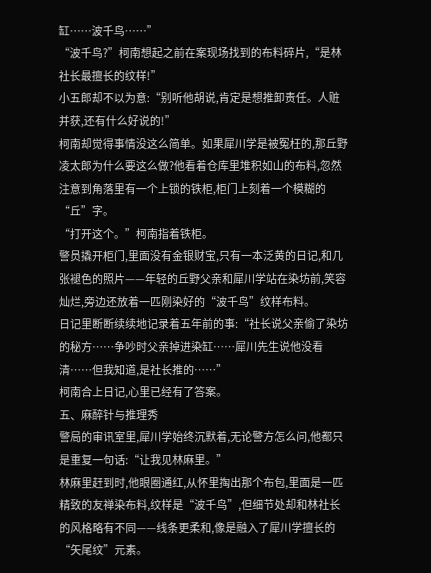缸……波千鸟……”
“波千鸟?”柯南想起之前在案现场找到的布料碎片,“是林社长最擅长的纹样!”
小五郎却不以为意:“别听他胡说,肯定是想推卸责任。人赃并获,还有什么好说的!”
柯南却觉得事情没这么简单。如果犀川学是被冤枉的,那丘野凌太郎为什么要这么做?他看着仓库里堆积如山的布料,忽然注意到角落里有一个上锁的铁柜,柜门上刻着一个模糊的“丘”字。
“打开这个。”柯南指着铁柜。
警员撬开柜门,里面没有金银财宝,只有一本泛黄的日记,和几张褪色的照片——年轻的丘野父亲和犀川学站在染坊前,笑容灿烂,旁边还放着一匹刚染好的“波千鸟”纹样布料。
日记里断断续续地记录着五年前的事:“社长说父亲偷了染坊的秘方……争吵时父亲掉进染缸……犀川先生说他没看清……但我知道,是社长推的……”
柯南合上日记,心里已经有了答案。
五、麻醉针与推理秀
警局的审讯室里,犀川学始终沉默着,无论警方怎么问,他都只是重复一句话:“让我见林麻里。”
林麻里赶到时,他眼圈通红,从怀里掏出那个布包,里面是一匹精致的友禅染布料,纹样是“波千鸟”,但细节处却和林社长的风格略有不同——线条更柔和,像是融入了犀川学擅长的“矢尾纹”元素。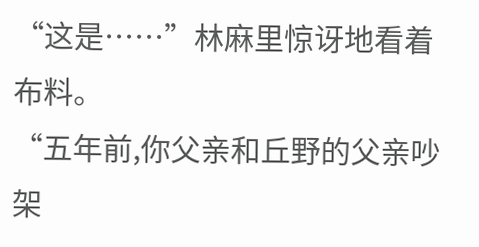“这是……”林麻里惊讶地看着布料。
“五年前,你父亲和丘野的父亲吵架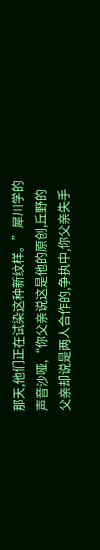那天,他们正在试染这种新纹样。”犀川学的声音沙哑,“你父亲说这是他的原创,丘野的父亲却说是两人合作的,争执中,你父亲失手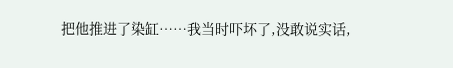把他推进了染缸……我当时吓坏了,没敢说实话,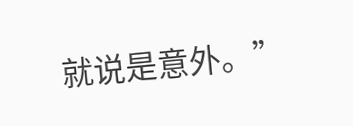就说是意外。”